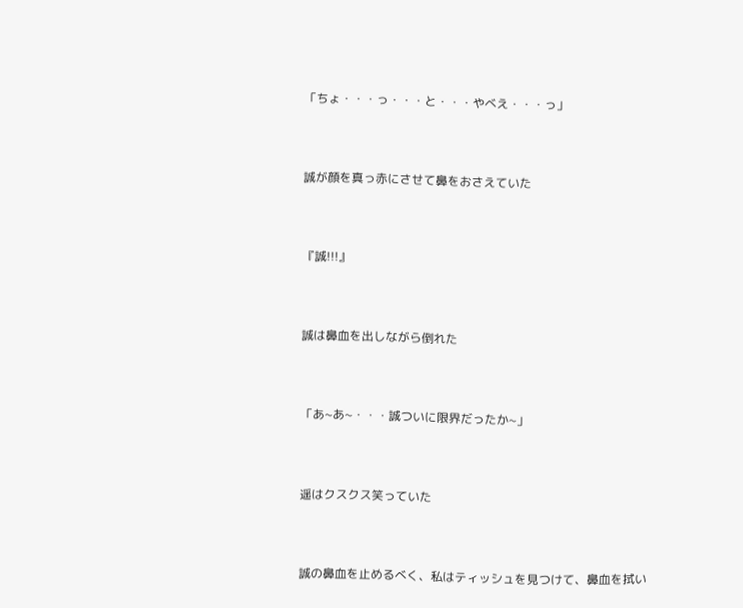「ちょ・・・っ・・・と・・・やべえ・・・っ」



誠が顔を真っ赤にさせて鼻をおさえていた



『誠!!!』



誠は鼻血を出しながら倒れた



「あ~あ~・・・誠ついに限界だったか~」



遥はクスクス笑っていた



誠の鼻血を止めるべく、私はティッシュを見つけて、鼻血を拭い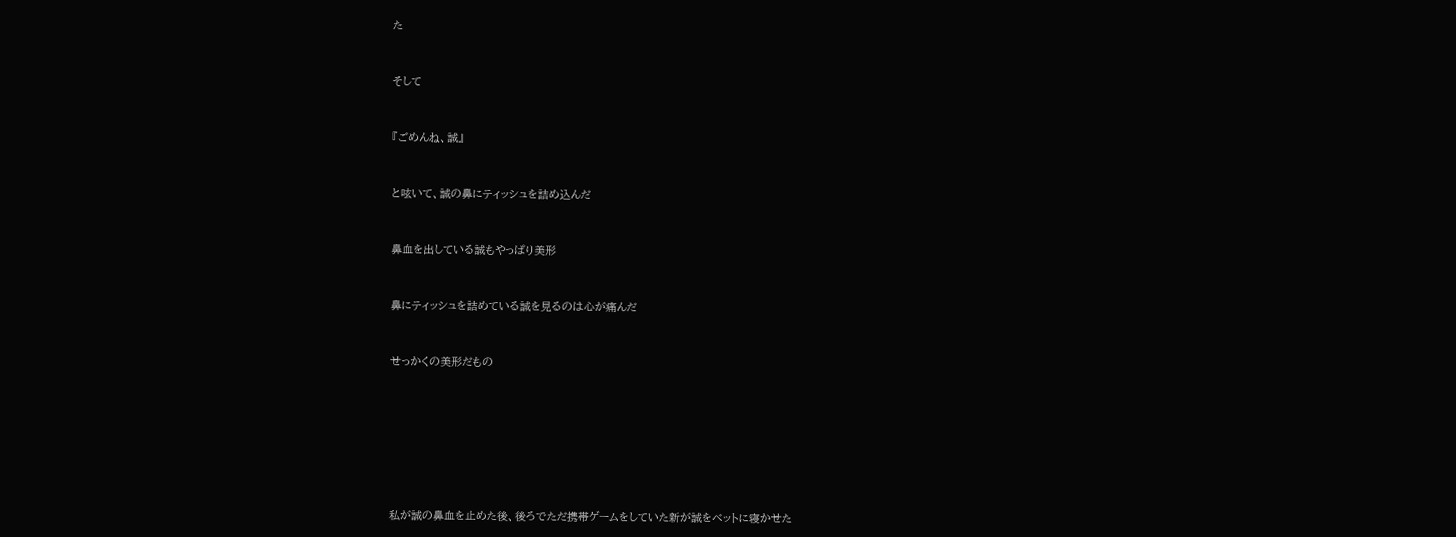た



そして



『ごめんね、誠』



と呟いて、誠の鼻にティッシュを詰め込んだ



鼻血を出している誠もやっぱり美形



鼻にティッシュを詰めている誠を見るのは心が痛んだ



せっかくの美形だもの










私が誠の鼻血を止めた後、後ろでただ携帯ゲームをしていた新が誠をベットに寝かせた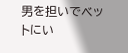男を担いでベットにい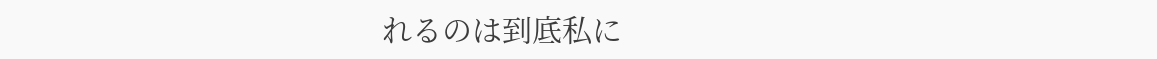れるのは到底私に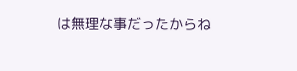は無理な事だったからね